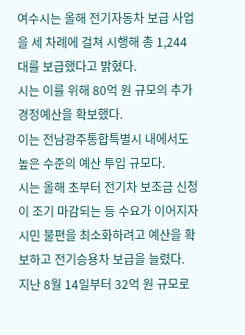여수시는 올해 전기자동차 보급 사업을 세 차례에 걸쳐 시행해 총 1,244대를 보급했다고 밝혔다.
시는 이를 위해 80억 원 규모의 추가경정예산을 확보했다.
이는 전남광주통합특별시 내에서도 높은 수준의 예산 투입 규모다.
시는 올해 초부터 전기차 보조금 신청이 조기 마감되는 등 수요가 이어지자 시민 불편을 최소화하려고 예산을 확보하고 전기승용차 보급을 늘렸다.
지난 8월 14일부터 32억 원 규모로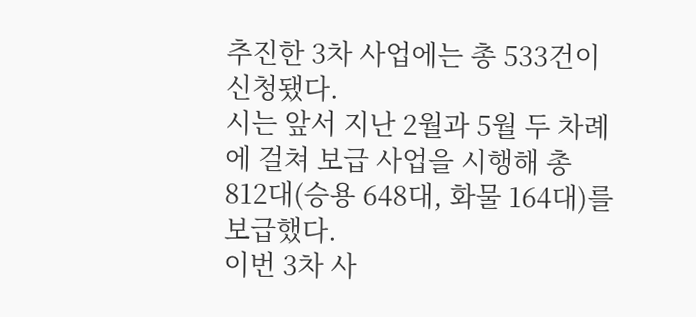추진한 3차 사업에는 총 533건이 신청됐다.
시는 앞서 지난 2월과 5월 두 차례에 걸쳐 보급 사업을 시행해 총 812대(승용 648대, 화물 164대)를 보급했다.
이번 3차 사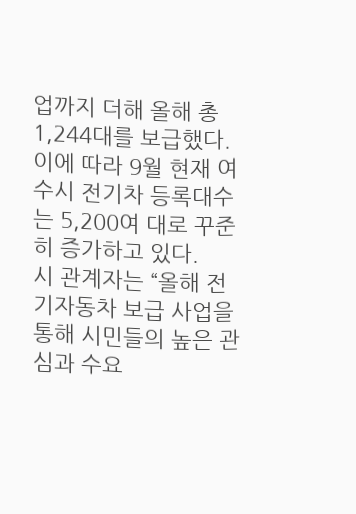업까지 더해 올해 총 1,244대를 보급했다.
이에 따라 9월 현재 여수시 전기차 등록대수는 5,200여 대로 꾸준히 증가하고 있다.
시 관계자는 “올해 전기자동차 보급 사업을 통해 시민들의 높은 관심과 수요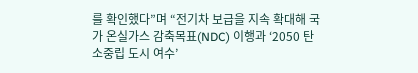를 확인했다”며 “전기차 보급을 지속 확대해 국가 온실가스 감축목표(NDC) 이행과 ‘2050 탄소중립 도시 여수’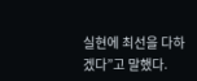실현에 최선을 다하겠다”고 말했다.